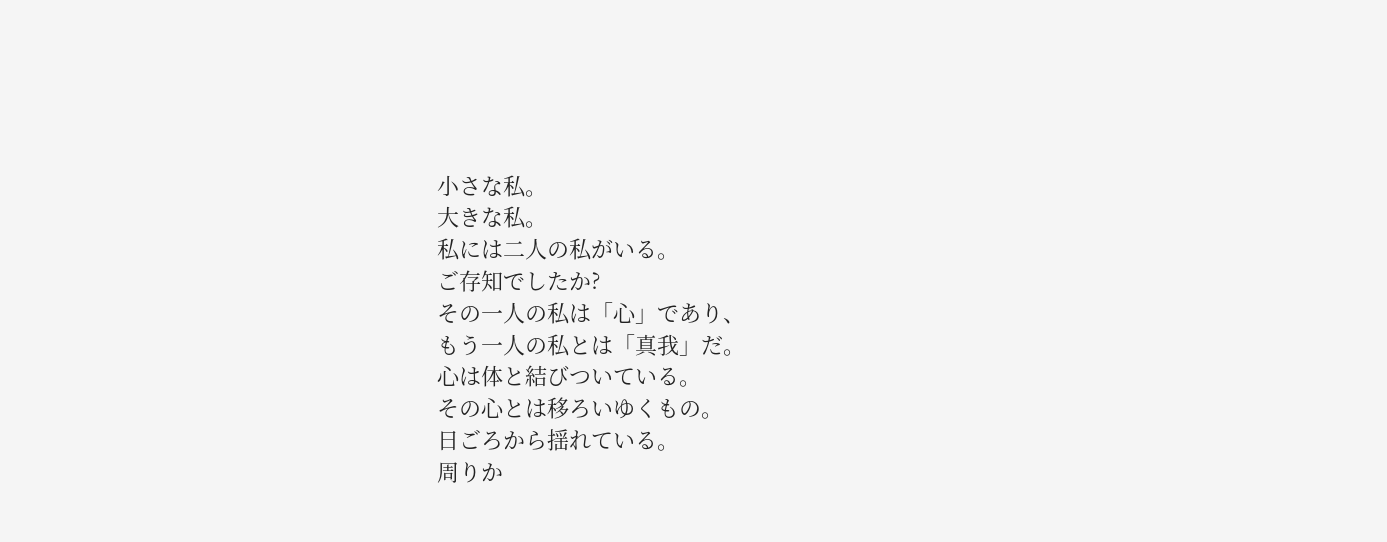小さな私。
大きな私。
私には二人の私がいる。
ご存知でしたか?
その一人の私は「心」であり、
もう一人の私とは「真我」だ。
心は体と結びついている。
その心とは移ろいゆくもの。
日ごろから揺れている。
周りか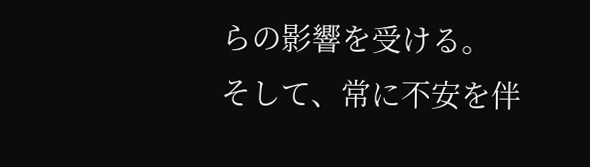らの影響を受ける。
そして、常に不安を伴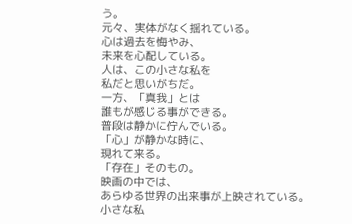う。
元々、実体がなく揺れている。
心は過去を悔やみ、
未来を心配している。
人は、この小さな私を
私だと思いがちだ。
一方、「真我」とは
誰もが感じる事ができる。
普段は静かに佇んでいる。
「心」が静かな時に、
現れて来る。
「存在」そのもの。
映画の中では、
あらゆる世界の出来事が上映されている。
小さな私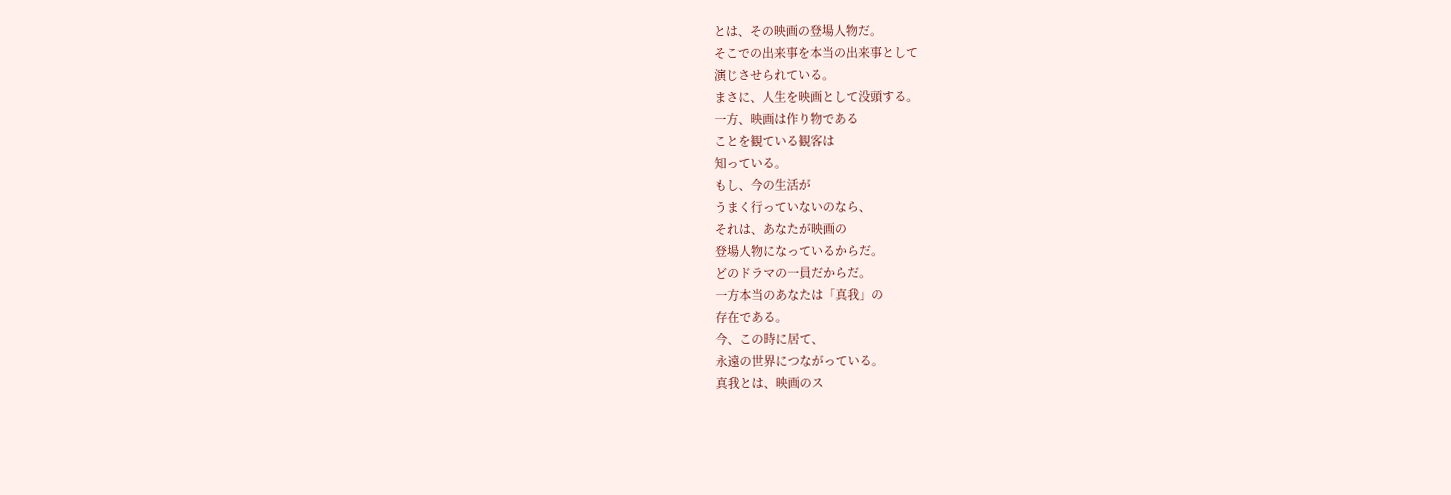とは、その映画の登場人物だ。
そこでの出来事を本当の出来事として
演じさせられている。
まさに、人生を映画として没頭する。
一方、映画は作り物である
ことを観ている観客は
知っている。
もし、今の生活が
うまく行っていないのなら、
それは、あなたが映画の
登場人物になっているからだ。
どのドラマの一員だからだ。
一方本当のあなたは「真我」の
存在である。
今、この時に居て、
永遠の世界につながっている。
真我とは、映画のス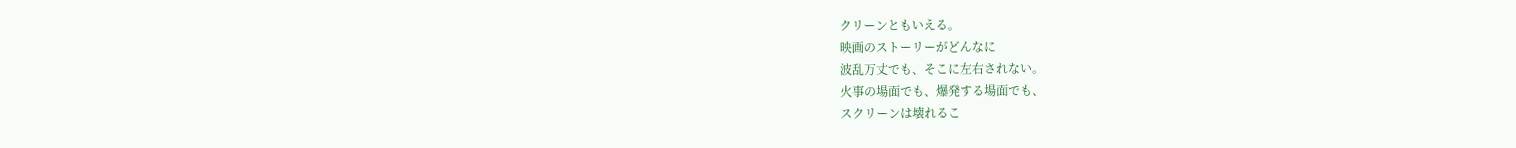クリーンともいえる。
映画のストーリーがどんなに
波乱万丈でも、そこに左右されない。
火事の場面でも、爆発する場面でも、
スクリーンは壊れるこ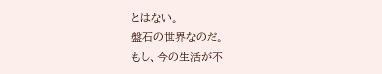とはない。
盤石の世界なのだ。
もし、今の生活が不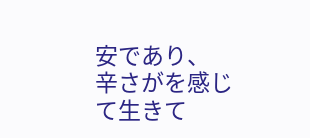安であり、
辛さがを感じて生きて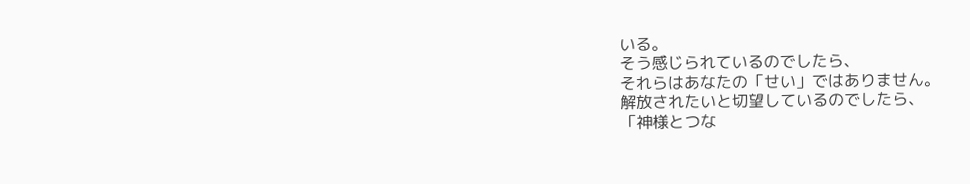いる。
そう感じられているのでしたら、
それらはあなたの「せい」ではありません。
解放されたいと切望しているのでしたら、
「神様とつな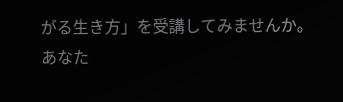がる生き方」を受講してみませんか。
あなた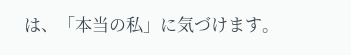は、「本当の私」に気づけます。